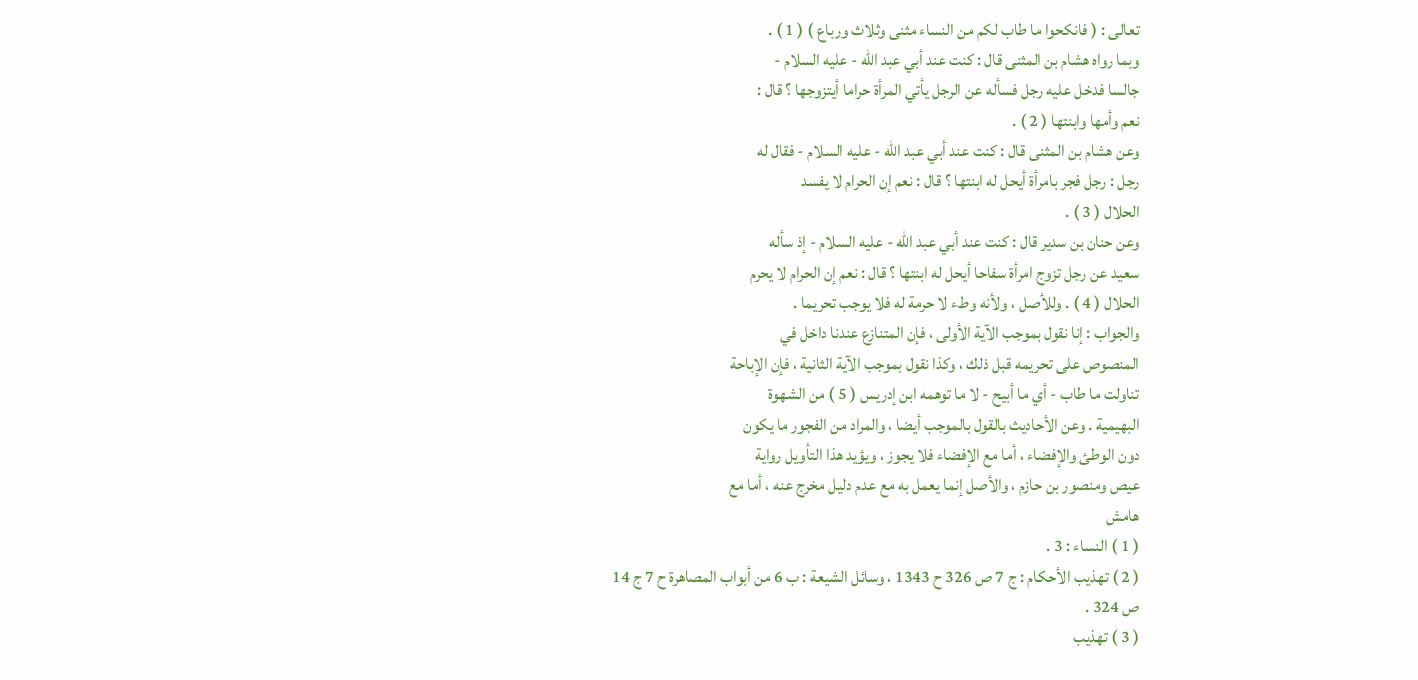تعالى : ( فانكحوا ما طاب لكم من النساء مثنى وثلاث ورباع ) ( 1 ) .
وبما رواه هشام بن المثنى قال : كنت عند أبي عبد الله - عليه السلام -
جالسا فدخل عليه رجل فسأله عن الرجل يأتي المرأة حراما أيتزوجها ؟ قال :
نعم وأمها وابنتها ( 2 ) .
وعن هشام بن المثنى قال : كنت عند أبي عبد الله - عليه السلام - فقال له
رجل : رجل فجر بامرأة أيحل له ابنتها ؟ قال : نعم إن الحرام لا يفسد
الحلال ( 3 ) .
وعن حنان بن سدير قال : كنت عند أبي عبد الله - عليه السلام - إذ سأله
سعيد عن رجل تزوج امرأة سفاحا أيحل له ابنتها ؟ قال : نعم إن الحرام لا يحرم
الحلال ( 4 ) . وللأصل ، ولأنه وطء لا حرمة له فلا يوجب تحريما .
والجواب : إنا نقول بموجب الآية الأولى ، فإن المتنازع عندنا داخل في
المنصوص على تحريمه قبل ذلك ، وكذا نقول بموجب الآية الثانية ، فإن الإباحة
تناولت ما طاب - أي ما أبيح - لا ما توهمه ابن إدريس ( 5 ) من الشهوة
البهيمية . وعن الأحاديث بالقول بالموجب أيضا ، والمراد من الفجور ما يكون
دون الوطئ والإفضاء ، أما مع الإفضاء فلا يجوز ، ويؤيد هذا التأويل رواية
عيص ومنصور بن حازم ، والأصل إنما يعمل به مع عدم دليل مخرج عنه ، أما مع
هامش
( 1 ) النساء : 3 .
( 2 ) تهذيب الأحكام : ج 7 ص 326 ح 1343 ، وسائل الشيعة : ب 6 من أبواب المصاهرة ح 7 ج 14
ص 324 .
( 3 ) تهذيب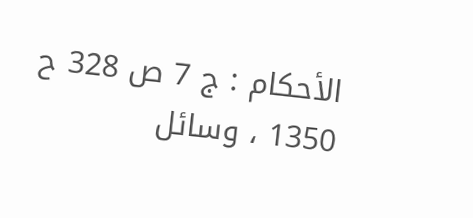الأحكام : ج 7 ص 328 ح 1350 ، وسائل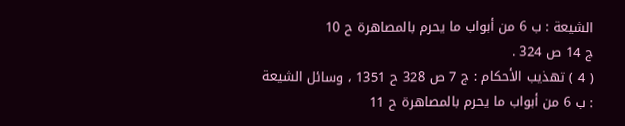الشيعة : ب 6 من أبواب ما يحرم بالمصاهرة ح 10
ج 14 ص 324 .
( 4 ) تهذيب الأحكام : ج 7 ص 328 ح 1351 ، وسائل الشيعة : ب 6 من أبواب ما يحرم بالمصاهرة ح 11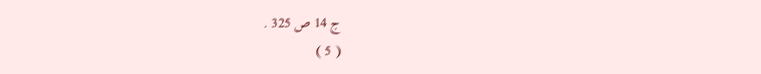ج 14 ص 325 .
( 5 )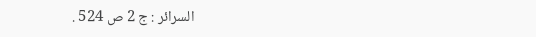السرائر : ج 2 ص 524 .